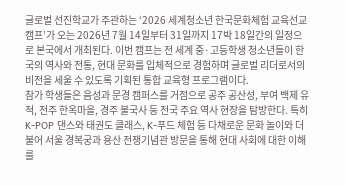글로벌 선진학교가 주관하는 ‘2026 세계청소년 한국문화체험 교육선교캠프’가 오는 2026년 7월 14일부터 31일까지 17박 18일간의 일정으로 본국에서 개최된다. 이번 캠프는 전 세계 중·고등학생 청소년들이 한국의 역사와 전통, 현대 문화를 입체적으로 경험하며 글로벌 리더로서의 비전을 세울 수 있도록 기획된 통합 교육형 프로그램이다.
참가 학생들은 음성과 문경 캠퍼스를 거점으로 공주 공산성, 부여 백제 유적, 전주 한옥마을, 경주 불국사 등 전국 주요 역사 현장을 탐방한다. 특히 K-POP 댄스와 태권도 클래스, K-푸드 체험 등 다채로운 문화 놀이와 더불어 서울 경복궁과 용산 전쟁기념관 방문을 통해 현대 사회에 대한 이해를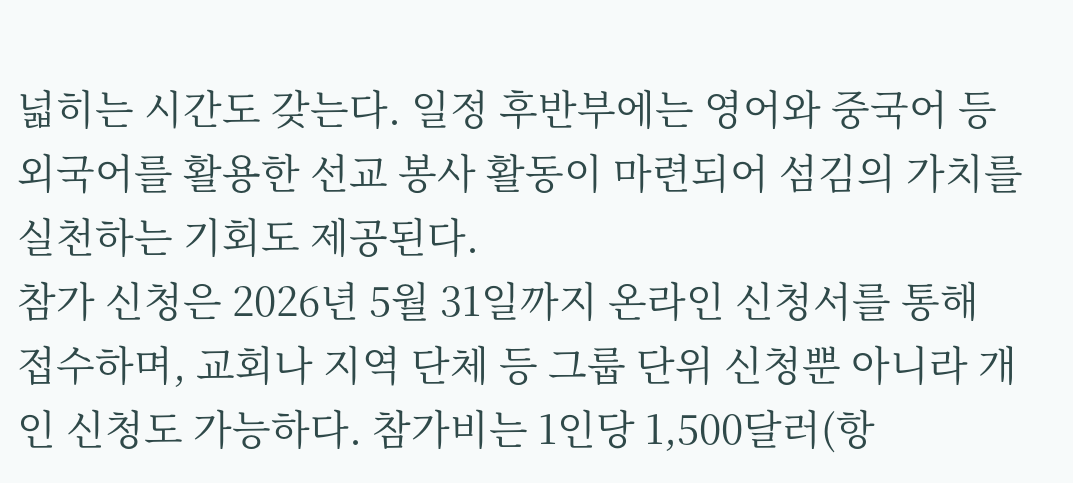넓히는 시간도 갖는다. 일정 후반부에는 영어와 중국어 등 외국어를 활용한 선교 봉사 활동이 마련되어 섬김의 가치를 실천하는 기회도 제공된다.
참가 신청은 2026년 5월 31일까지 온라인 신청서를 통해 접수하며, 교회나 지역 단체 등 그룹 단위 신청뿐 아니라 개인 신청도 가능하다. 참가비는 1인당 1,500달러(항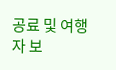공료 및 여행자 보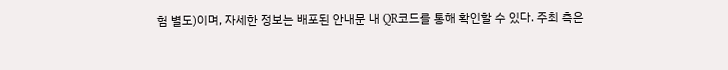험 별도)이며, 자세한 정보는 배포된 안내문 내 QR코드를 통해 확인할 수 있다. 주최 측은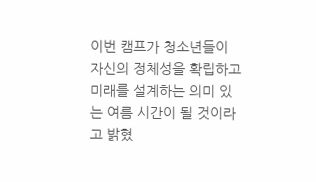이번 캠프가 청소년들이 자신의 정체성을 확립하고 미래를 설계하는 의미 있는 여름 시간이 될 것이라고 밝혔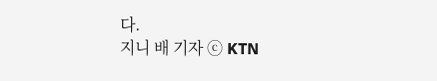다.
지니 배 기자 ⓒ KTN